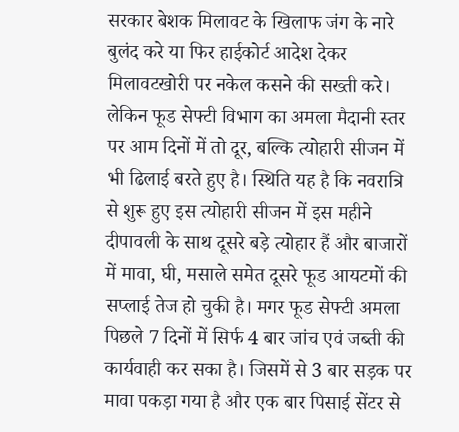सरकार बेशक मिलावट के खिलाफ जंग के नारे बुलंद करे या फिर हाईकोर्ट आदेश देकर मिलावटखोरी पर नकेल कसने की सख्ती करे। लेकिन फूड सेफ्टी विभाग का अमला मैदानी स्तर पर आम दिनों में तो दूर, बल्कि त्योहारी सीजन में भी ढिलाई बरते हुए है। स्थिति यह है कि नवरात्रि से शुरू हुए इस त्योहारी सीजन में इस महीने दीपावली के साथ दूसरे बड़े त्योहार हैं और बाजारों में मावा, घी, मसाले समेत दूसरे फूड आयटमों की सप्लाई तेज हो चुकी है। मगर फूड सेफ्टी अमला पिछले 7 दिनों में सिर्फ 4 बार जांच एवं जब्ती की कार्यवाही कर सका है। जिसमें से 3 बार सड़क पर मावा पकड़ा गया है और एक बार पिसाई सेंटर से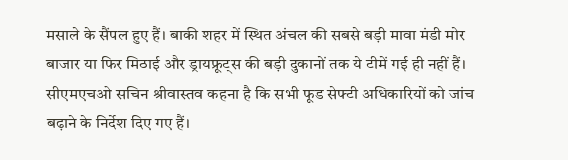मसाले के सैंपल हुए हैं। बाकी शहर में स्थित अंचल की सबसे बड़ी मावा मंडी मोर बाजार या फिर मिठाई और ड्रायफ्रूट्स की बड़ी दुकानों तक ये टीमें गई ही नहीं हैं। सीएमएचओ सचिन श्रीवास्तव कहना है कि सभी फूड सेफ्टी अधिकारियों को जांच बढ़ाने के निर्देश दिए गए हैं।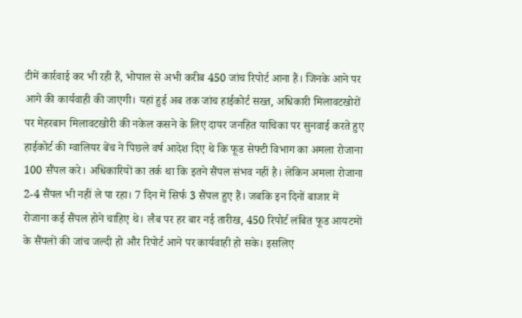टीमें कार्रवाई कर भी रही हैं, भोपाल से अभी करीब 450 जांच रिपोर्ट आना हैं। जिनके आने पर आगे की कार्यवाही की जाएगी। यहां हुई अब तक जांच हाईकोर्ट सख्त, अधिकारी मिलावटखोरों पर मेहरबान मिलावटखोरी की नकेल कसने के लिए दायर जनहित याचिका पर सुनवाई करते हुए हाईकोर्ट की ग्वालियर बेंच ने पिछले वर्ष आदेश दिए थे कि फूड सेफ्टी विभाग का अमला रोजाना 100 सैंपल करे। अधिकारियों का तर्क था कि इतने सैंपल संभव नहीं है। लेकिन अमला रोजाना 2-4 सैंपल भी नहीं ले पा रहा। 7 दिन में सिर्फ 3 सैंपल हुए हैं। जबकि इन दिनों बाजार में रोजाना कई सैंपल होने चाहिए थे। लैब पर हर बार नई तारीख, 450 रिपोर्ट लंबित फूड आयटमों के सैंपलों की जांच जल्दी हो और रिपोर्ट आने पर कार्यवाही हो सके। इसलिए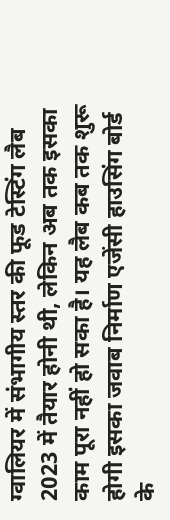ग्वालियर में संभागीय स्तर की फूड टेस्टिंग लैब 2023 में तैयार होनी थी, लेकिन अब तक इसका काम पूरा नहीं हो सका है। यह लैब कब तक शुरू होगी इसका जवाब निर्माण एजेंसी हाउसिंग बोर्ड के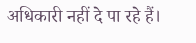अधिकारी नहीं दे पा रहे हैं।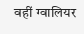वहीं ग्वालियर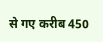से गए करीब 450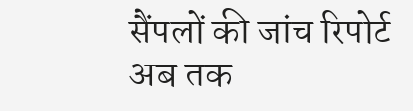सैंपलों की जांच रिपोर्ट अब तक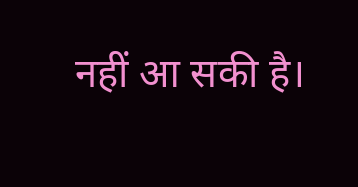नहीं आ सकी है।